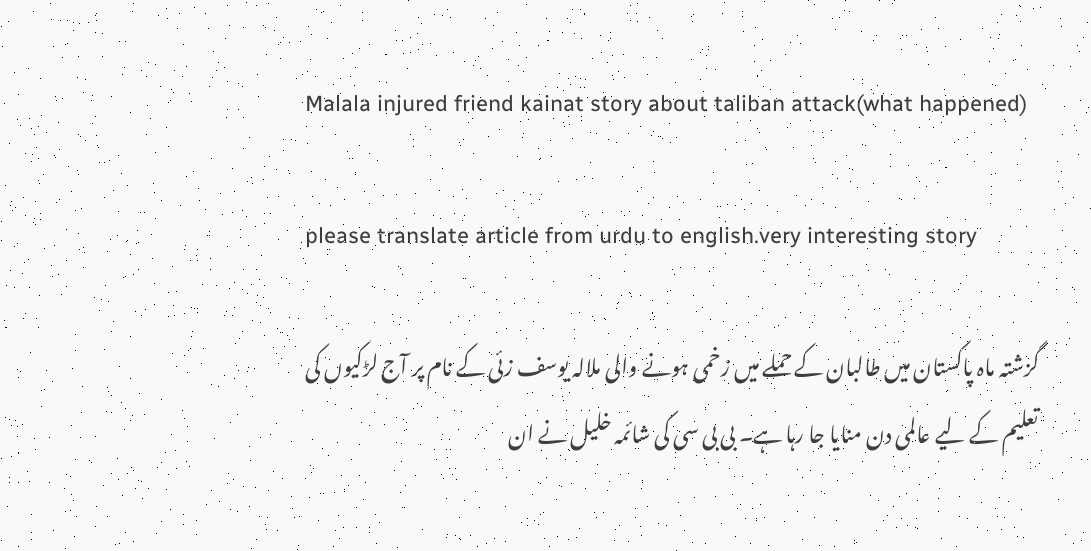Malala injured friend kainat story about taliban attack(what happened)

please translate article from urdu to english.very interesting story

گزشتہ ماہ پاکستان میں طالبان کے حملے میں زخمی ہونے والی ملالہ یوسف زئی کے نام پر آج لڑکیوں کی تعلیم کے لیے عالمی دن منایا جا رہا ہے۔ بی بی سی کی شائمہ خلیل نے ان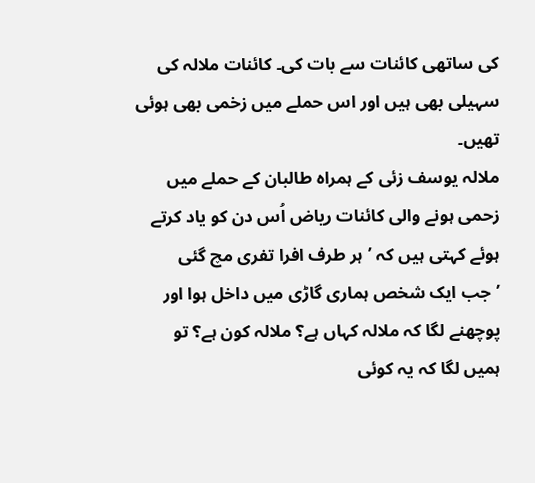کی ساتھی کائنات سے بات کی۔ کائنات ملالہ کی سہیلی بھی ہیں اور اس حملے میں زخمی بھی ہوئی تھیں۔
ملالہ یوسف زئی کے ہمراہ طالبان کے حملے میں زحمی ہونے والی کائنات ریاض اُس دن کو یاد کرتے ہوئے کہتی ہیں کہ ’ہر طرف افرا تفری مچ گئی
’جب ایک شخص ہماری گاڑی میں داخل ہوا اور پوچھنے لگا کہ ملالہ کہاں ہے؟ ملالہ کون ہے؟ تو ہمیں لگا کہ یہ کوئی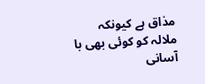مذاق ہے کیونکہ ملالہ کو کوئی بھی با آسانی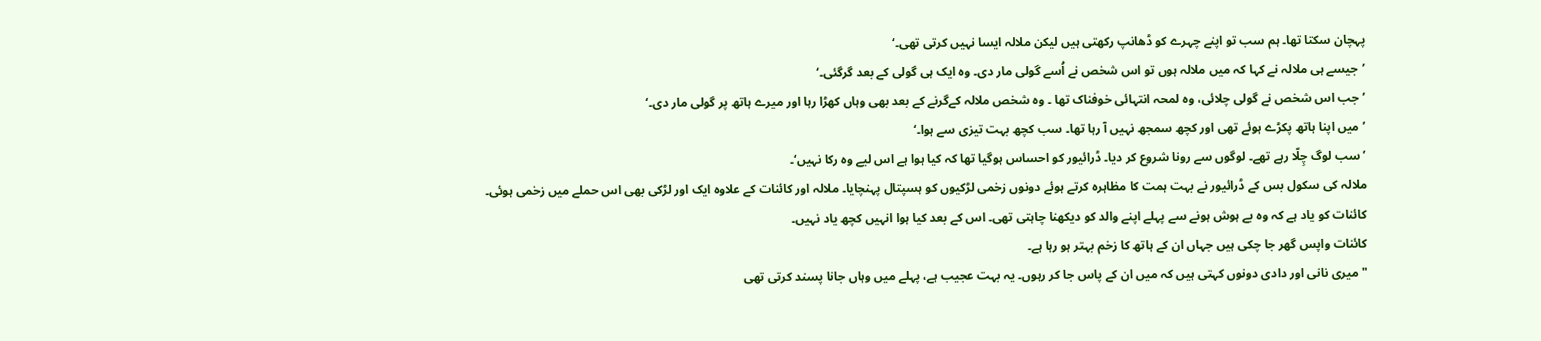پہچان سکتا تھا۔ ہم سب تو اپنے چہرے کو ڈھانپ رکھتی ہیں لیکن ملالہ ایسا نہیں کرتی تھی۔‘
’جیسے ہی ملالہ نے کہا کہ میں ملالہ ہوں تو اس شخص نے اُسے گولی مار دی۔ وہ ایک ہی گولی کے بعد گرگئی۔‘
’جب اس شخص نے گولی چلائی، وہ لمحہ انتہائی خوفناک تھا ۔ وہ شخص ملالہ کےگرنے کے بعد بھی وہاں کھڑا رہا اور میرے ہاتھ پر گولی مار دی۔‘
’میں اپنا ہاتھ پکڑے ہوئے تھی اور کچھ سمجھ نہیں آ رہا تھا۔ سب کچھ بہت تیزی سے ہوا۔‘
’سب لوگ چِلّا رہے تھے۔ لوگوں سے رونا شروع کر دیا۔ ڈرائیور کو احساس ہوگیا تھا کہ کیا ہوا ہے اس لیے وہ رکا نہیں‘۔
ملالہ کی سکول بس کے ڈرائیور نے بہت ہمت کا مظاہرہ کرتے ہوئے دونوں زخمی لڑکیوں کو ہسپتال پہنچایا۔ ملالہ اور کائنات کے علاوہ ایک اور لڑکی بھی اس حملے میں زخمی ہوئی۔
کائنات کو یاد ہے کہ وہ بے ہوش ہونے سے پہلے اپنے والد کو دیکھنا چاہتی تھی۔ اس کے بعد کیا ہوا انہیں کچھ یاد نہیں۔
کائنات واپس گھر جا چکی ہیں جہاں ان کے ہاتھ کا زخم بہتر ہو رہا ہے۔
"میری نانی اور دادی دونوں کہتی ہیں کہ میں ان کے پاس جا کر رہوں۔ یہ بہت عجیب ہے، پہلے میں وہاں جانا پسند کرتی تھی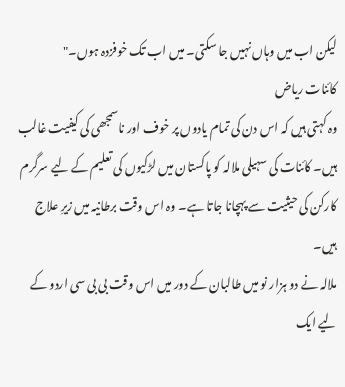لیکن اب میں وہاں نہیں جا سکتی۔ میں اب تک خوفزدہ ہوں۔"
کائنات ریاض
وہ کہتی ہیں کہ اس دن کی تمام یادوں پر خوف اور ناسمجھی کی کیفیت غالب ہیں۔ کائنات کی سہیلی ملالہ کو پاکستان میں لڑکیوں کی تعلیم کے لیے سرگرم کارکن کی حیثیت سے پہچانا جاتا ہے۔ وہ اس وقت برطانیہ میں زیرِ علاج ہیں۔
ملالہ نے دو ہزار نو میں طالبان کے دور میں اس وقت بی بی سی اردو کے لیے ایک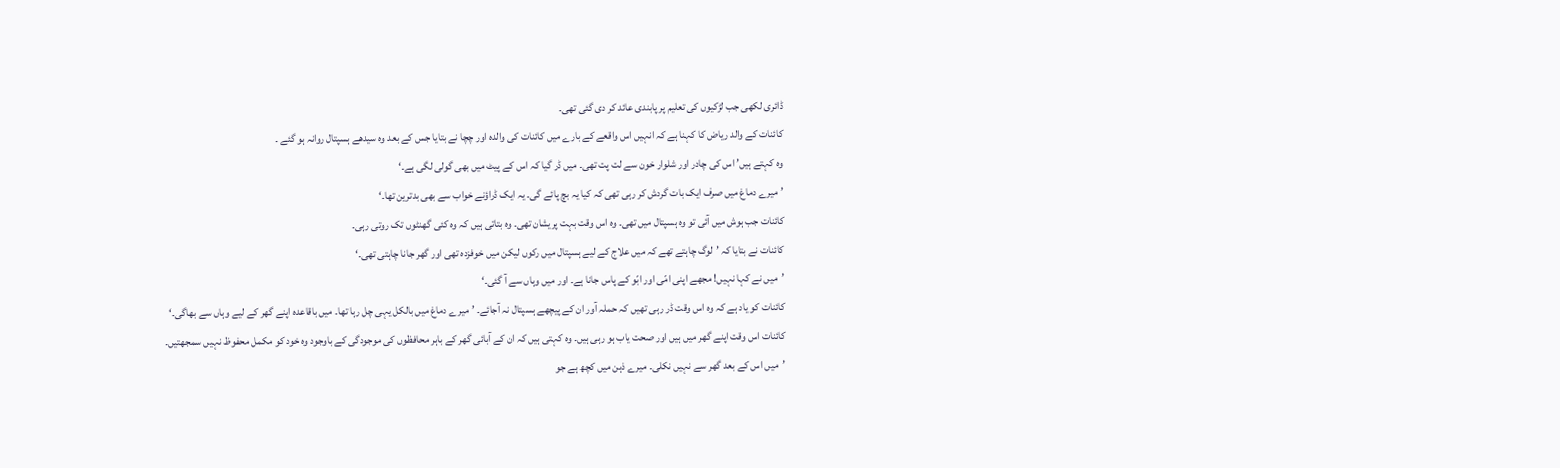ڈائری لکھی جب لڑکیوں کی تعلیم پر پابندی عائد کر دی گئی تھی۔
کائنات کے والد ریاض کا کہنا ہے کہ انہیں اس واقعے کے بارے میں کائنات کی والدہ اور چچا نے بتایا جس کے بعد وہ سیدھے ہسپتال روانہ ہو گئے ۔
وہ کہتے ہیں’ اس کی چادر اور شلوار خون سے لت پت تھی۔ میں ڈر گیا کہ اس کے پیٹ میں بھی گولی لگی ہے۔‘
’میرے دماغ میں صرف ایک بات گردش کر رہی تھی کہ کیا یہ بچ پائے گی۔ یہ ایک ڈراؤنے خواب سے بھی بدترین تھا۔‘
کائنات جب ہوش میں آئی تو وہ ہسپتال میں تھی۔ وہ اس وقت بہت پریشان تھی۔ وہ بتاتی ہیں کہ وہ کئی گھنٹوں تک روتی رہی۔
کائنات نے بتایا کہ ’لوگ چاہتے تھے کہ میں علاج کے لیے ہسپتال میں رکوں لیکن میں خوفزدہ تھی اور گھر جانا چاہتی تھی۔‘
’میں نے کہا نہیں! مجھے اپنی امّی اور ابّو کے پاس جانا ہے۔ اور میں وہاں سے آ گئی۔‘
کائنات کو یاد ہے کہ وہ اس وقت ڈر رہی تھیں کہ حملہ آور ان کے پیچھے ہسپتال نہ آجائے۔ ’میرے دماغ میں بالکل یہی چل رہا تھا۔ میں باقاعدہ اپنے گھر کے لیے وہاں سے بھاگی۔‘
کائنات اس وقت اپنے گھر میں ہیں اور صحت یاب ہو رہی ہیں۔ وہ کہتی ہیں کہ ان کے آبائی گھر کے باہر محافظوں کی موجودگی کے باوجود وہ خود کو مکمل محفوظ نہیں سمجھتیں۔
’میں اس کے بعد گھر سے نہیں نکلی۔ میرے ذہن میں کچھ ہے جو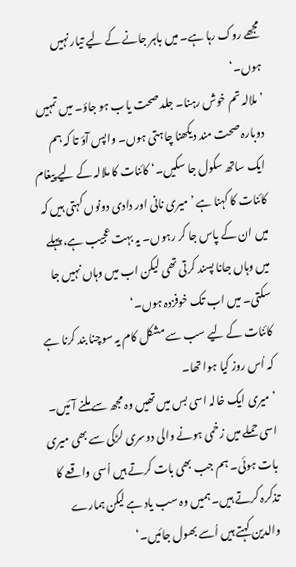مجھے روک رہا ہے۔ میں باہر جانے کے لیے تیار نہیں ہوں۔‘
’ملالہ تم خوش رہنا۔ جلد صحت یاب ہو جاؤ۔ میں تمہیں دوبارہ صحت مند دیکھنا چاہتی ہوں۔ واپس آؤ تا کہ ہم ایک ساتھ سکول جا سکیں۔‘ کائنات کا ملالہ کے لیے پیغام
کائنات کا کہنا ہے ’میری نانی اور دادی دونوں کہتی ہیں کہ میں ان کے پاس جا کر رہوں۔ یہ بہت عجیب ہے، پہلے میں وہاں جانا پسند کرتی تھی لیکن اب میں وہاں نہیں جا سکتی۔ میں اب تک خوفزدہ ہوں۔‘
کائنات کے لیے سب سے مشکل کام یہ سوچنا بند کرنا ہے کہ اُس روز کیا ہوا تھا۔
’میری ایک خالہ اسی بس میں تھیں وہ مجھ سے ملنے آئیں۔ اسی حملے میں زخمی ہونے والی دوسری لڑکی سے بھی میری بات ہوئی۔ ہم جب بھی بات کرتے ہیں اُسی واقعے کا تذکرہ کرتے ہیں۔ ہمیں وہ سب یاد ہے لیکن ہمارے والدین کہتے ہیں اُسے بھول جائیں۔‘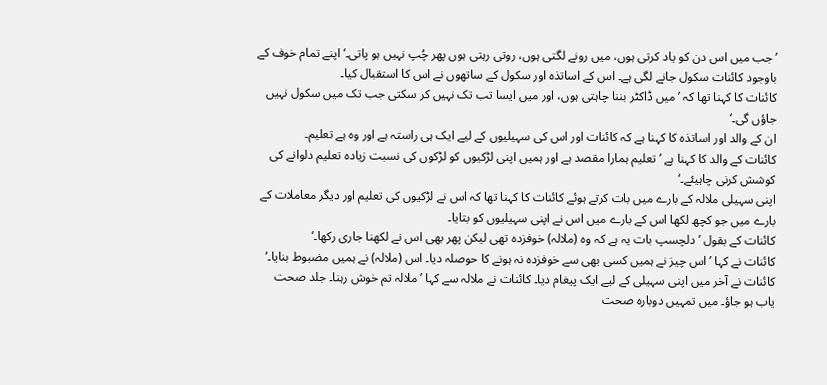’جب میں اس دن کو یاد کرتی ہوں، میں رونے لگتی ہوں، روتی رہتی ہوں پھر چُپ نہیں ہو پاتی۔‘ اپنے تمام خوف کے باوجود کائنات سکول جانے لگی ہے۔ اس کے اساتذہ اور سکول کے ساتھوں نے اس کا استقبال کیا۔
کائنات کا کہنا تھا کہ ’میں ڈاکٹر بننا چاہتی ہوں، اور میں ایسا تب تک نہیں کر سکتی جب تک میں سکول نہیں جاؤں گی۔‘
ان کے والد اور اساتذہ کا کہنا ہے کہ کائنات اور اس کی سہیلیوں کے لیے ایک ہی راستہ ہے اور وہ ہے تعلیم۔
کائنات کے والد کا کہنا ہے ’تعلیم ہمارا مقصد ہے اور ہمیں اپنی لڑکیوں کو لڑکوں کی نسبت زیادہ تعلیم دلوانے کی کوشش کرنی چاہیئے۔‘
اپنی سہیلی ملالہ کے بارے میں بات کرتے ہوئے کائنات کا کہنا تھا کہ اس نے لڑکیوں کی تعلیم اور دیگر معاملات کے بارے میں جو کچھ لکھا اس کے بارے میں اس نے اپنی سہیلیوں کو بتایا۔
کائنات کے بقول ’دلچسپ بات یہ ہے کہ وہ (ملالہ) خوفزدہ تھی لیکن پھر بھی اس نے لکھنا جاری رکھا۔‘
کائنات نے کہا ’اس چیز نے ہمیں کسی بھی سے خوفزدہ نہ ہونے کا حوصلہ دیا۔ اس (ملالہ) نے ہمیں مضبوط بنایا۔‘
کائنات نے آخر میں اپنی سہیلی کے لیے ایک پیغام دیا۔ کائنات نے ملالہ سے کہا ’ملالہ تم خوش رہنا۔ جلد صحت یاب ہو جاؤ۔ میں تمہیں دوبارہ صحت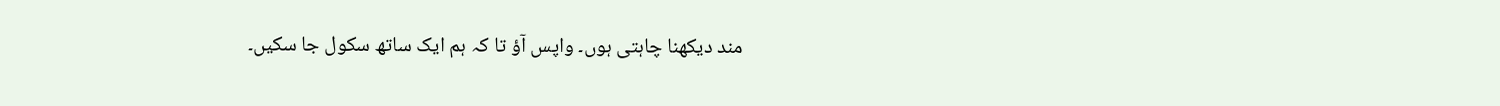مند دیکھنا چاہتی ہوں۔ واپس آؤ تا کہ ہم ایک ساتھ سکول جا سکیں۔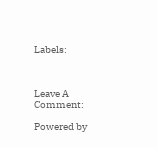Labels:



Leave A Comment:

Powered by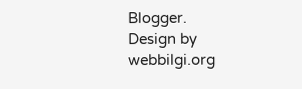Blogger.
Design by webbilgi.org